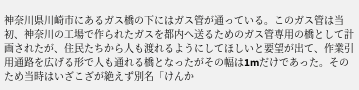神奈川県川崎市にあるガス橋の下にはガス管が通っている。このガス管は当初、神奈川の工場で作られたガスを都内へ送るためのガス管専用の橋として計画されたが、住民たちから人も渡れるようにしてほしいと要望が出て、作業引用通路を広げる形で人も通れる橋となったがその幅は1mだけであった。そのため当時はいざこざが絶えず別名「けんか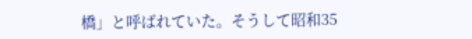橋」と呼ばれていた。そうして昭和35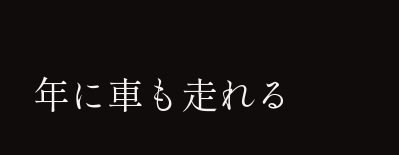年に車も走れる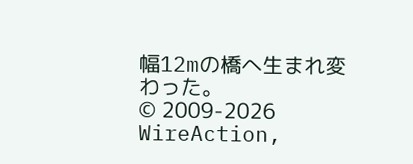幅12mの橋へ生まれ変わった。
© 2009-2026 WireAction,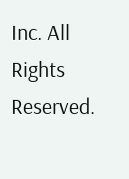Inc. All Rights Reserved.